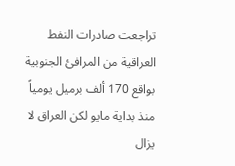تراجعت صادرات النفط العراقية من المرافئ الجنوبية بواقع 170 ألف برميل يومياً منذ بداية مايو لكن العراق لا يزال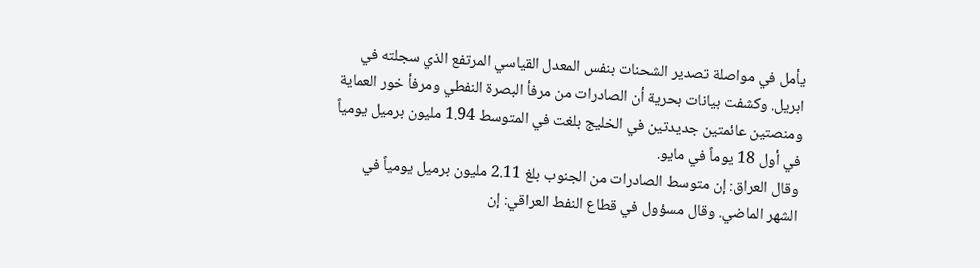يأمل في مواصلة تصدير الشحنات بنفس المعدل القياسي المرتفع الذي سجلته في ابريل. وكشفت بيانات بحرية أن الصادرات من مرفأ البصرة النفطي ومرفأ خور العماية ومنصتين عائمتين جديدتين في الخليج بلغت في المتوسط 1.94 مليون برميل يومياً في أول 18 يوماً في مايو.
وقال العراق: إن متوسط الصادرات من الجنوب بلغ 2.11 مليون برميل يومياً في الشهر الماضي. وقال مسؤول في قطاع النفط العراقي: إن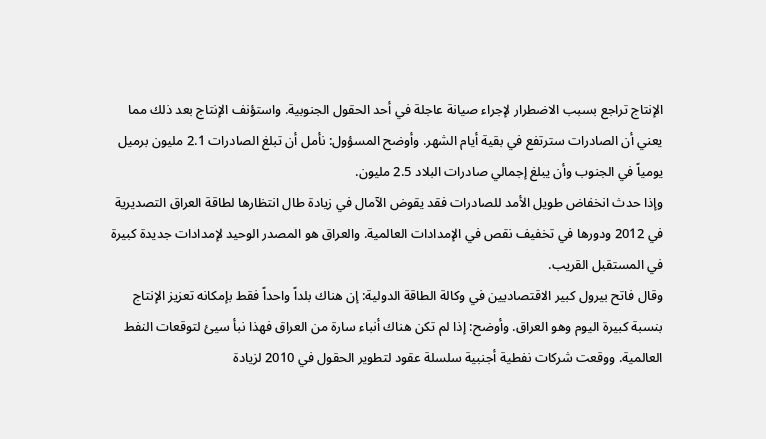الإنتاج تراجع بسبب الاضطرار لإجراء صيانة عاجلة في أحد الحقول الجنوبية. واستؤنف الإنتاج بعد ذلك مما يعني أن الصادرات سترتفع في بقية أيام الشهر. وأوضح المسؤول: نأمل أن تبلغ الصادرات 2.1 مليون برميل يومياً في الجنوب وأن يبلغ إجمالي صادرات البلاد 2.5 مليون.
وإذا حدث انخفاض طويل الأمد للصادرات فقد يقوض الآمال في زيادة طال انتظارها لطاقة العراق التصديرية في 2012 ودورها في تخفيف نقص في الإمدادات العالمية. والعراق هو المصدر الوحيد لإمدادات جديدة كبيرة في المستقبل القريب.
وقال فاتح بيرول كبير الاقتصاديين في وكالة الطاقة الدولية: إن هناك بلداً واحداً فقط بإمكانه تعزيز الإنتاج بنسبة كبيرة اليوم وهو العراق. وأوضح: إذا لم تكن هناك أنباء سارة من العراق فهذا نبأ سيئ لتوقعات النفط العالمية. ووقعت شركات نفطية أجنبية سلسلة عقود لتطوير الحقول في 2010 لزيادة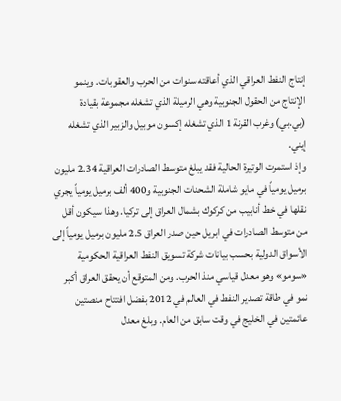إنتاج النفط العراقي الذي أعاقته سنوات من الحرب والعقوبات. وينمو الإنتاج من الحقول الجنوبية وهي الرميلة الذي تشغله مجموعة بقيادة (بي.بي) وغرب القرنة 1 الذي تشغله إكسون موبيل والزبير الذي تشغله إيني.
وإذ استمرت الوتيرة الحالية فقد يبلغ متوسط الصادرات العراقية 2.34 مليون برميل يومياً في مايو شاملة الشحنات الجنوبية و400 ألف برميل يومياً يجري نقلها في خط أنابيب من كركوك بشمال العراق إلى تركيا. وهذا سيكون أقل من متوسط الصادرات في ابريل حين صدر العراق 2.5 مليون برميل يومياً إلى الأسواق الدولية بحسب بيانات شركة تسويق النفط العراقية الحكومية «سومو» وهو معدل قياسي منذ الحرب. ومن المتوقع أن يحقق العراق أكبر نمو في طاقة تصدير النفط في العالم في 2012 بفضل افتتاح منصتين عائمتين في الخليج في وقت سابق من العام. وبلغ معدل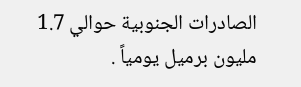الصادرات الجنوبية حوالي 1.7 مليون برميل يومياً .